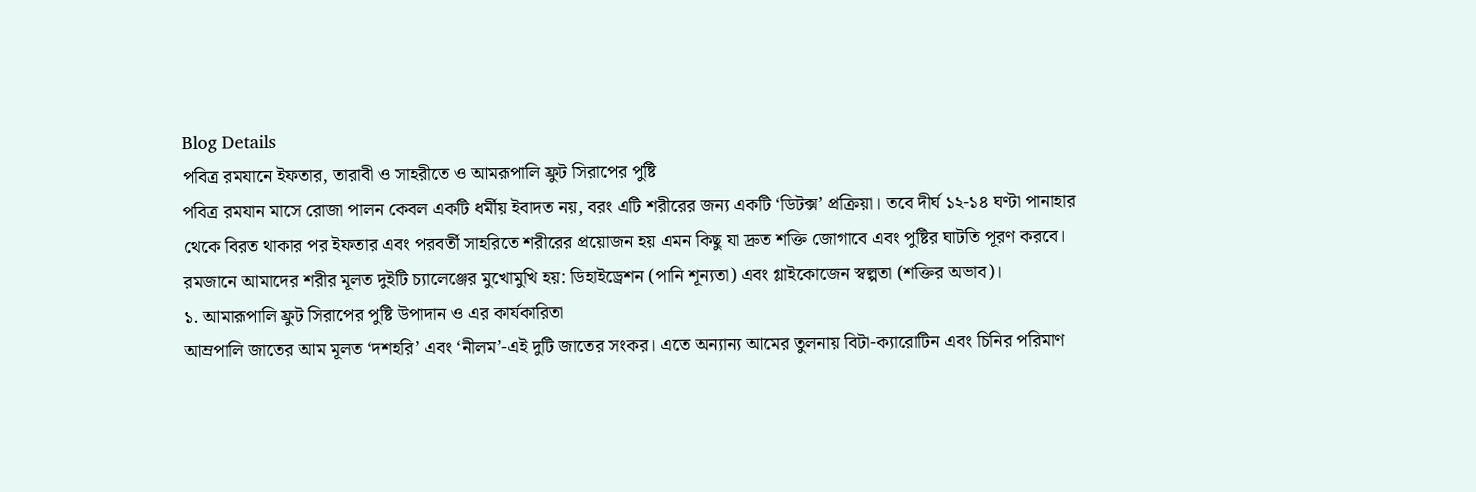Blog Details
পবিত্র রমযানে ইফতার, তারাবী ও সাহরীতে ও আমরূপালি ফ্রুট সিরাপের পুষ্টি
পবিত্র রমযান মাসে রোজা পালন কেবল একটি ধর্মীয় ইবাদত নয়, বরং এটি শরীরের জন্য একটি ‘ডিটক্স’ প্রক্রিয়া। তবে দীর্ঘ ১২-১৪ ঘণ্টা পানাহার থেকে বিরত থাকার পর ইফতার এবং পরবর্তী সাহরিতে শরীরের প্রয়োজন হয় এমন কিছু যা দ্রুত শক্তি জোগাবে এবং পুষ্টির ঘাটতি পূরণ করবে।
রমজানে আমাদের শরীর মূলত দুইটি চ্যালেঞ্জের মুখোমুখি হয়: ডিহাইড্রেশন (পানি শূন্যতা) এবং গ্লাইকোজেন স্বল্পতা (শক্তির অভাব)।
১. আমারূপালি ফ্রুট সিরাপের পুষ্টি উপাদান ও এর কার্যকারিতা
আম্রপালি জাতের আম মূলত ‘দশহরি’ এবং ‘নীলম’-এই দুটি জাতের সংকর। এতে অন্যান্য আমের তুলনায় বিটা-ক্যারোটিন এবং চিনির পরিমাণ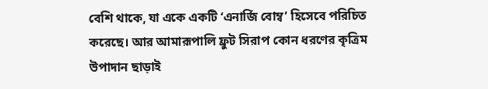বেশি থাকে, যা একে একটি ‘এনার্জি বোম্ব’ হিসেবে পরিচিত করেছে। আর আমারূপালি ফ্রুট সিরাপ কোন ধরণের কৃত্রিম উপাদান ছাড়াই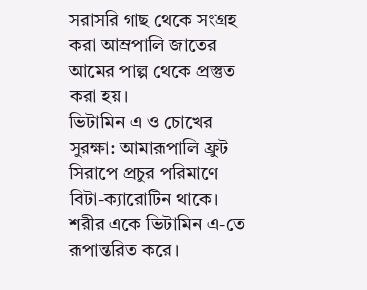সরাসরি গাছ থেকে সংগ্রহ করা আম্রপালি জাতের আমের পাল্প থেকে প্রস্তুত করা হয়।
ভিটামিন এ ও চোখের সুরক্ষা: আমারূপালি ফ্রুট সিরাপে প্রচুর পরিমাণে বিটা-ক্যারোটিন থাকে। শরীর একে ভিটামিন এ-তে রূপান্তরিত করে।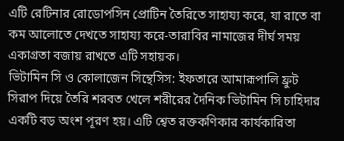এটি রেটিনার রোডোপসিন প্রোটিন তৈরিতে সাহায্য করে, যা রাতে বা কম আলোতে দেখতে সাহায্য করে-তারাবির নামাজের দীর্ঘ সময় একাগ্রতা বজায় রাখতে এটি সহায়ক।
ভিটামিন সি ও কোলাজেন সিন্থেসিস: ইফতারে আমারূপালি ফ্রুট সিরাপ দিয়ে তৈরি শরবত খেলে শরীরের দৈনিক ভিটামিন সি চাহিদার একটি বড় অংশ পূরণ হয়। এটি শ্বেত রক্তকণিকার কার্যকারিতা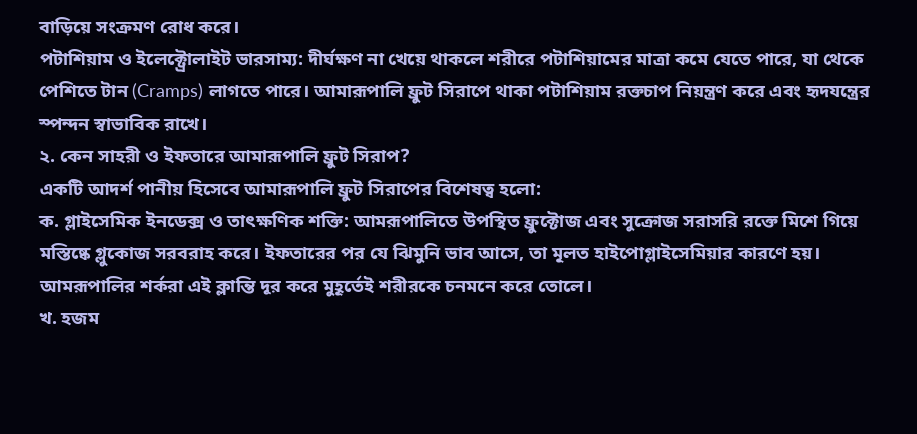বাড়িয়ে সংক্রমণ রোধ করে।
পটাশিয়াম ও ইলেক্ট্রোলাইট ভারসাম্য: দীর্ঘক্ষণ না খেয়ে থাকলে শরীরে পটাশিয়ামের মাত্রা কমে যেতে পারে, যা থেকে পেশিতে টান (Cramps) লাগতে পারে। আমারূপালি ফ্রুট সিরাপে থাকা পটাশিয়াম রক্তচাপ নিয়ন্ত্রণ করে এবং হৃদযন্ত্রের স্পন্দন স্বাভাবিক রাখে।
২. কেন সাহরী ও ইফতারে আমারূপালি ফ্রুট সিরাপ?
একটি আদর্শ পানীয় হিসেবে আমারূপালি ফ্রুট সিরাপের বিশেষত্ব হলো:
ক. গ্লাইসেমিক ইনডেক্স ও তাৎক্ষণিক শক্তি: আমরূপালিতে উপস্থিত ফ্রুক্টোজ এবং সুক্রোজ সরাসরি রক্তে মিশে গিয়ে মস্তিষ্কে গ্লুকোজ সরবরাহ করে। ইফতারের পর যে ঝিমুনি ভাব আসে, তা মূলত হাইপোগ্লাইসেমিয়ার কারণে হয়। আমরূপালির শর্করা এই ক্লান্তি দূর করে মুহূর্তেই শরীরকে চনমনে করে তোলে।
খ. হজম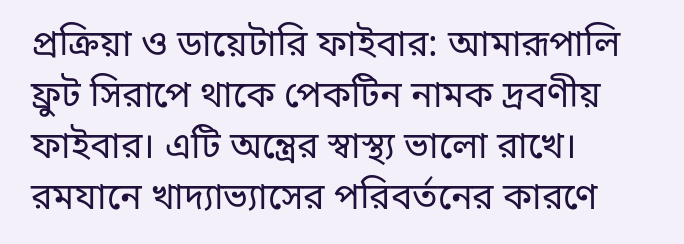প্রক্রিয়া ও ডায়েটারি ফাইবার: আমারূপালি ফ্রুট সিরাপে থাকে পেকটিন নামক দ্রবণীয় ফাইবার। এটি অন্ত্রের স্বাস্থ্য ভালো রাখে। রমযানে খাদ্যাভ্যাসের পরিবর্তনের কারণে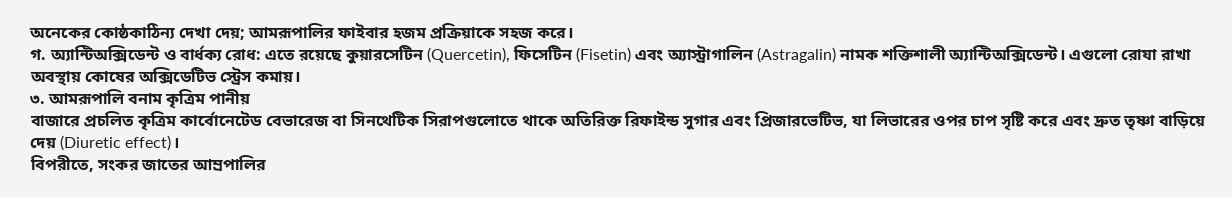অনেকের কোষ্ঠকাঠিন্য দেখা দেয়; আমরূপালির ফাইবার হজম প্রক্রিয়াকে সহজ করে।
গ. অ্যান্টিঅক্সিডেন্ট ও বার্ধক্য রোধ: এতে রয়েছে কুয়ারসেটিন (Quercetin), ফিসেটিন (Fisetin) এবং অ্যাস্ট্রাগালিন (Astragalin) নামক শক্তিশালী অ্যান্টিঅক্সিডেন্ট। এগুলো রোযা রাখা অবস্থায় কোষের অক্সিডেটিভ স্ট্রেস কমায়।
৩. আমরূপালি বনাম কৃত্রিম পানীয়
বাজারে প্রচলিত কৃত্রিম কার্বোনেটেড বেভারেজ বা সিনথেটিক সিরাপগুলোতে থাকে অতিরিক্ত রিফাইন্ড সুগার এবং প্রিজারভেটিভ, যা লিভারের ওপর চাপ সৃষ্টি করে এবং দ্রুত তৃষ্ণা বাড়িয়ে দেয় (Diuretic effect)।
বিপরীতে, সংকর জাতের আম্রপালির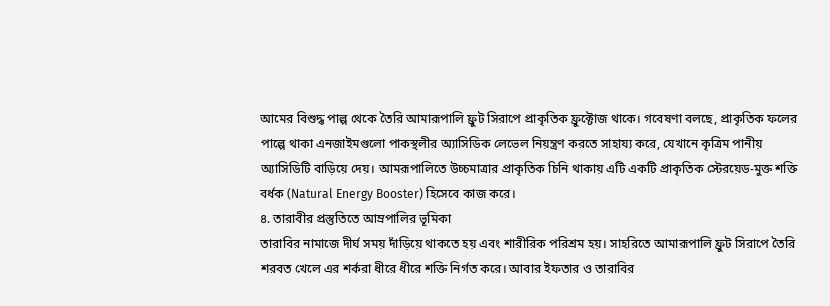আমের বিশুদ্ধ পাল্প থেকে তৈরি আমারূপালি ফ্রুট সিরাপে প্রাকৃতিক ফ্রুক্টোজ থাকে। গবেষণা বলছে, প্রাকৃতিক ফলের পাল্পে থাকা এনজাইমগুলো পাকস্থলীর অ্যাসিডিক লেভেল নিয়ন্ত্রণ করতে সাহায্য করে, যেখানে কৃত্রিম পানীয় অ্যাসিডিটি বাড়িয়ে দেয়। আমরূপালিতে উচ্চমাত্রার প্রাকৃতিক চিনি থাকায় এটি একটি প্রাকৃতিক স্টেরয়েড-মুক্ত শক্তি বর্ধক (Natural Energy Booster) হিসেবে কাজ করে।
৪. তারাবীর প্রস্তুতিতে আম্রপালির ভূমিকা
তারাবির নামাজে দীর্ঘ সময় দাঁড়িয়ে থাকতে হয় এবং শারীরিক পরিশ্রম হয়। সাহরিতে আমারূপালি ফ্রুট সিরাপে তৈরি শরবত খেলে এর শর্করা ধীরে ধীরে শক্তি নির্গত করে। আবার ইফতার ও তারাবির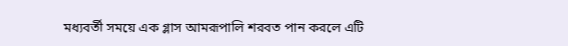মধ্যবর্তী সময়ে এক গ্লাস আমরূপালি শরবত পান করলে এটি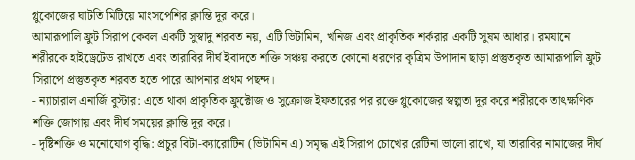গ্লুকোজের ঘাটতি মিটিয়ে মাংসপেশির ক্লান্তি দূর করে।
আমারূপালি ফ্রুট সিরাপ কেবল একটি সুস্বাদু শরবত নয়, এটি ভিটামিন, খনিজ এবং প্রাকৃতিক শর্করার একটি সুষম আধার। রমযানে শরীরকে হাইড্রেটেড রাখতে এবং তারাবির দীর্ঘ ইবাদতে শক্তি সঞ্চয় করতে কোনো ধরণের কৃত্রিম উপাদান ছাড়া প্রস্তুতকৃত আমারূপালি ফ্রুট সিরাপে প্রস্তুতকৃত শরবত হতে পারে আপনার প্রথম পছন্দ।
- ন্যাচারাল এনার্জি বুস্টার: এতে থাকা প্রাকৃতিক ফ্রুক্টোজ ও সুক্রোজ ইফতারের পর রক্তে গ্লুকোজের স্বল্পতা দূর করে শরীরকে তাৎক্ষণিক শক্তি জোগায় এবং দীর্ঘ সময়ের ক্লান্তি দূর করে।
- দৃষ্টিশক্তি ও মনোযোগ বৃদ্ধি: প্রচুর বিটা-ক্যারোটিন (ভিটামিন এ) সমৃদ্ধ এই সিরাপ চোখের রেটিনা ভালো রাখে, যা তারাবির নামাজের দীর্ঘ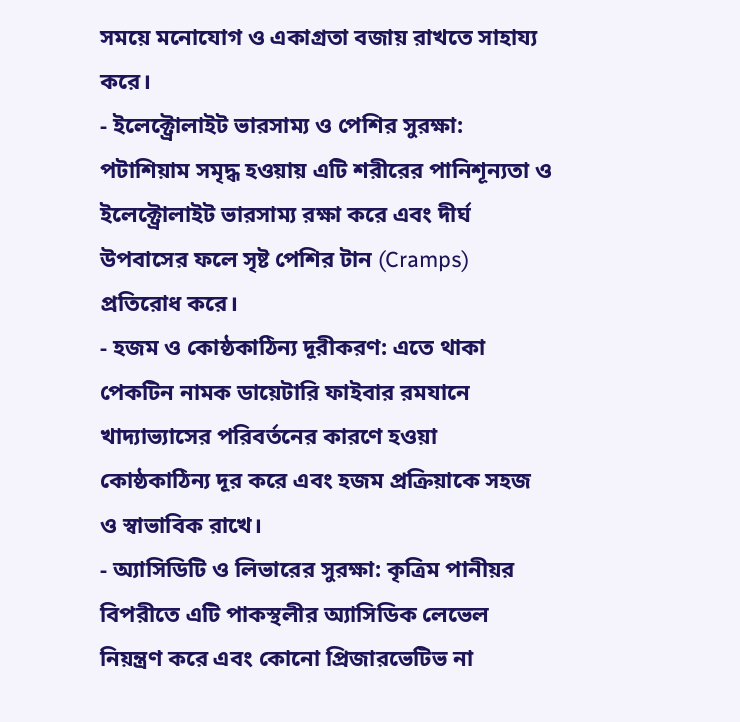সময়ে মনোযোগ ও একাগ্রতা বজায় রাখতে সাহায্য করে।
- ইলেক্ট্রোলাইট ভারসাম্য ও পেশির সুরক্ষা: পটাশিয়াম সমৃদ্ধ হওয়ায় এটি শরীরের পানিশূন্যতা ও ইলেক্ট্রোলাইট ভারসাম্য রক্ষা করে এবং দীর্ঘ উপবাসের ফলে সৃষ্ট পেশির টান (Cramps) প্রতিরোধ করে।
- হজম ও কোষ্ঠকাঠিন্য দূরীকরণ: এতে থাকা পেকটিন নামক ডায়েটারি ফাইবার রমযানে খাদ্যাভ্যাসের পরিবর্তনের কারণে হওয়া কোষ্ঠকাঠিন্য দূর করে এবং হজম প্রক্রিয়াকে সহজ ও স্বাভাবিক রাখে।
- অ্যাসিডিটি ও লিভারের সুরক্ষা: কৃত্রিম পানীয়র বিপরীতে এটি পাকস্থলীর অ্যাসিডিক লেভেল নিয়ন্ত্রণ করে এবং কোনো প্রিজারভেটিভ না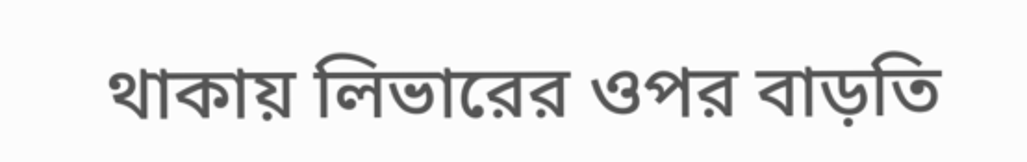থাকায় লিভারের ওপর বাড়তি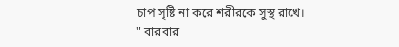চাপ সৃষ্টি না করে শরীরকে সুস্থ রাখে।
" বারবার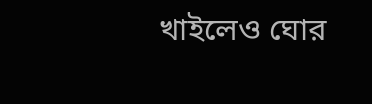খাইলেও ঘোর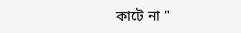কাটে না "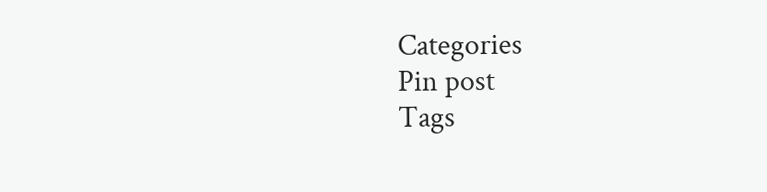Categories
Pin post
Tags